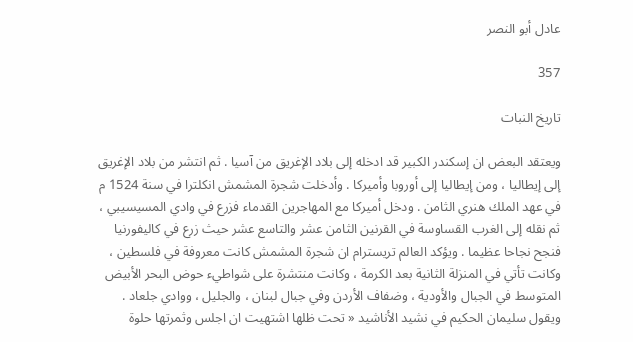عادل أبو النصر

357

تاريخ النبات

ويعتقد البعض ان إسكندر الكبير قد ادخله إلى بلاد الإغريق من آسيا . ثم انتشر من بلاد الإغريق إلى إيطاليا ، ومن إيطاليا إلى أوروبا وأميركا . وأدخلت شجرة المشمش انكلترا في سنة 1524 م في عهد الملك هنري الثامن . ودخل أميركا مع المهاجرين القدماء فزرع في وادي المسيسيبي ، ثم نقله إلى الغرب القساوسة في القرنين الثامن عشر والتاسع عشر حيث زرع في كاليفورنيا فنجح نجاحا عظيما . ويؤكد العالم تريسترام ان شجرة المشمش كانت معروفة في فلسطين ، وكانت تأتي في المنزلة الثانية بعد الكرمة ، وكانت منتشرة على شواطيء حوض البحر الأبيض المتوسط في الجبال والأودية ، وضفاف الأردن وفي جبال لبنان ، والجليل ، ووادي جلعاد . ويقول سليمان الحكيم في نشيد الأناشيد « تحت ظلها اشتهيت ان اجلس وثمرتها حلوة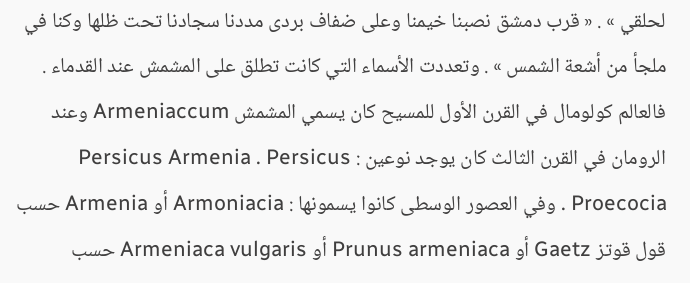لحلقي » . « قرب دمشق نصبنا خيمنا وعلى ضفاف بردى مددنا سجادنا تحت ظلها وكنا في ملجأ من أشعة الشمس » . وتعددت الأسماء التي كانت تطلق على المشمش عند القدماء . فالعالم كولومال في القرن الأول للمسيح كان يسمي المشمش Armeniaccum وعند الرومان في القرن الثالث كان يوجد نوعين : Persicus Armenia . Persicus Proecocia . وفي العصور الوسطى كانوا يسمونها : Armoniacia أو Armenia حسب قول قوتز Gaetz أو Prunus armeniaca أو Armeniaca vulgaris حسب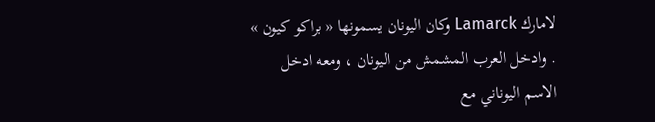لامارك Lamarck وكان اليونان يسمونها « براكو كيون » . وادخل العرب المشمش من اليونان ، ومعه ادخل الاسم اليوناني مع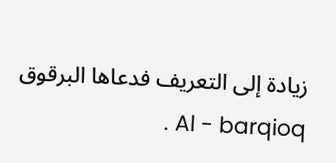زيادة إلى التعريف فدعاها البرقوق Al - barqioq .